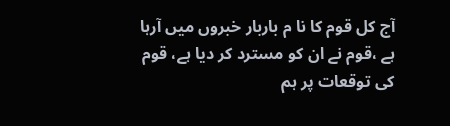آج کل قوم کا نا م باربار خبروں میں آرہا ہے ،قوم نے ان کو مسترد کر دیا ہے، قوم کی توقعات پر ہم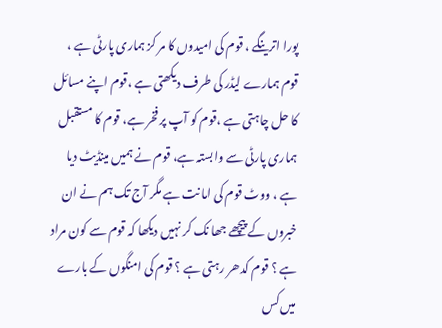پورا اترینگے ، قوم کی امیدوں کا مر کز ہماری پارٹی ہے ، قوم ہمارے لیڈر کی طرف دیکھتی ہے ،قوم اپنے مسائل کا حل چاہتی ہے ،قوم کو آپ پر فخر ہے، قوم کا مستقبل ہماری پارٹی سے وابستہ ہے، قوم نے ہمیں مینڈیٹ دیا ہے ، ووٹ قوم کی اما نت ہے مگر آج تک ہم نے ان خبروں کے پیچھے جھا نک کر نہیں دیکھا کہ قوم سے کون مراد ہے ؟ قوم کدھر رہتی ہے ؟ قوم کی امنگوں کے بارے میں کس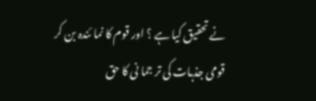نے تحقیق کیا ہے ؟ اور قوم کا نما ئندہ بن کر قومی جذبات کی تر جما نی کا حق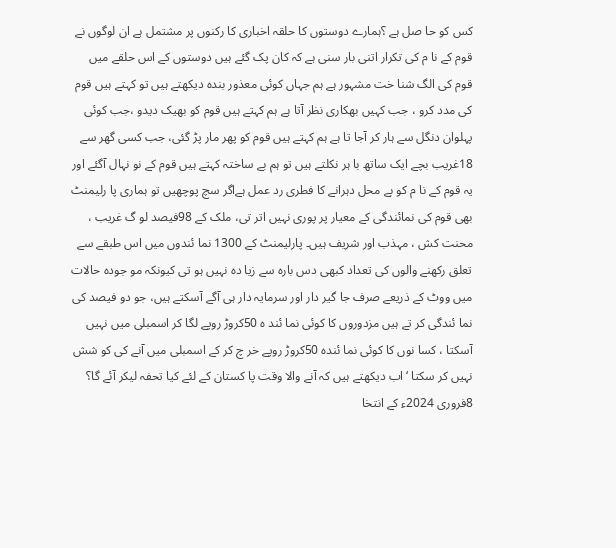کس کو حا صل ہے ؟ہمارے دوستوں کا حلقہ اخباری کا رکنوں پر مشتمل ہے ان لوگوں نے قوم کے نا م کی تکرار اتنی بار سنی ہے کہ کان پک گئے ہیں دوستوں کے اس حلقے میں قوم کی الگ شنا خت مشہور ہے ہم جہاں کوئی معذور بندہ دیکھتے ہیں تو کہتے ہیں قوم کی مدد کرو ، جب کہیں بھکاری نظر آتا ہے ہم کہتے ہیں قوم کو بھیک دیدو ،جب کوئی پہلوان دنگل سے ہار کر آجا تا ہے ہم کہتے ہیں قوم کو پھر مار پڑ گئی، جب کسی گھر سے 18غریب بچے ایک ساتھ با ہر نکلتے ہیں تو ہم بے ساختہ کہتے ہیں قوم کے نو نہال آگئے اور یہ قوم کے نا م کو بے محل دہرانے کا فطری رد عمل ہےاگر سچ پوچھیں تو ہماری پا رلیمنٹ بھی قوم کی نمائندگی کے معیار پر پوری نہیں اتر تی، ملک کے 98فیصد لو گ غریب ، محنت کش ، مہذب اور شریف ہیں۔ پارلیمنٹ کے 1300 نما ئندوں میں اس طبقے سے تعلق رکھنے والوں کی تعداد کبھی دس بارہ سے زیا دہ نہیں ہو تی کیونکہ مو جودہ حالات میں ووٹ کے ذریعے صرف جا گیر دار اور سرمایہ دار ہی آگے آسکتے ہیں، جو دو فیصد کی نما ئندگی کر تے ہیں مزدوروں کا کوئی نما ئند ہ 50کروڑ روپے لگا کر اسمبلی میں نہیں آسکتا ، کسا نوں کا کوئی نما ئندہ 50کروڑ روپے خر چ کر کے اسمبلی میں آنے کی کو شش نہیں کر سکتا ‘اب دیکھتے ہیں کہ آنے والا وقت پا کستان کے لئے کیا تحفہ لیکر آئے گا؟ 8فروری 2024ء کے انتخا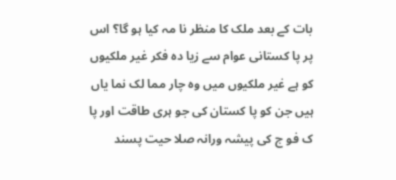بات کے بعد ملک کا منظر نا مہ کیا ہو گا؟ اس پر پا کستانی عوام سے زیا دہ فکر غیر ملکیوں کو ہے غیر ملکیوں میں وہ چار مما لک نما یاں ہیں جن کو پا کستان کی جو ہری طاقت اور پا ک فو ج کی پیشہ ورانہ صلا حیت پسند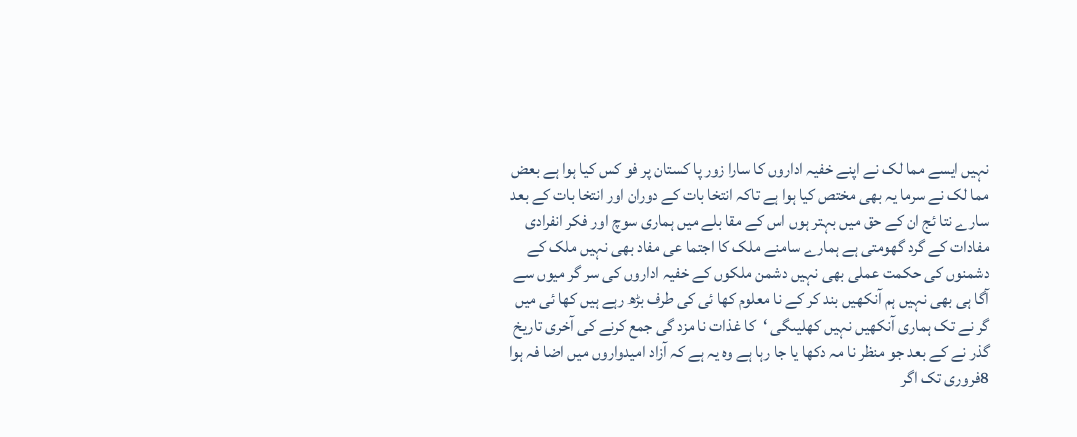نہیں ایسے مما لک نے اپنے خفیہ اداروں کا سارا زور پا کستان پر فو کس کیا ہوا ہے بعض مما لک نے سرما یہ بھی مختص کیا ہوا ہے تاکہ انتخا بات کے دوران اور انتخا بات کے بعد سارے نتا ئج ان کے حق میں بہتر ہوں اس کے مقا بلے میں ہماری سوچ اور فکر انفرادی مفادات کے گرد گھومتی ہے ہمارے سامنے ملک کا اجتما عی مفاد بھی نہیں ملک کے دشمنوں کی حکمت عملی بھی نہیں دشمن ملکوں کے خفیہ اداروں کی سر گر میوں سے آگا ہی بھی نہیں ہم آنکھیں بند کر کے نا معلوم کھا ئی کی طرف بڑھ رہے ہیں کھا ئی میں گر نے تک ہماری آنکھیں نہیں کھلیںگی ‘کا غذات نا مزد گی جمع کرنے کی آخری تاریخ گذر نے کے بعد جو منظر نا مہ دکھا یا جا رہا ہے وہ یہ ہے کہ آزاد امیدواروں میں اضا فہ ہوا 8فروری تک اگر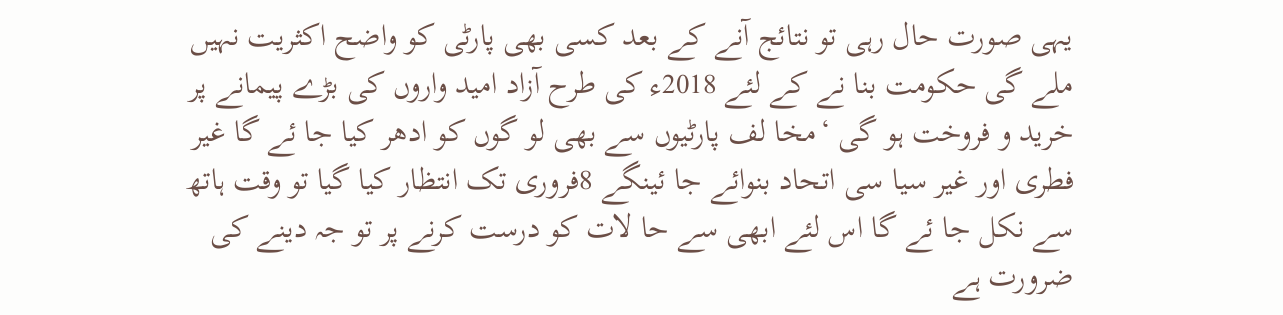یہی صورت حال رہی تو نتائج آنے کے بعد کسی بھی پارٹی کو واضح اکثریت نہیں ملے گی حکومت بنا نے کے لئے 2018ء کی طرح آزاد امید واروں کی بڑے پیمانے پر خرید و فروخت ہو گی ‘مخا لف پارٹیوں سے بھی لو گوں کو ادھر کیا جا ئے گا غیر فطری اور غیر سیا سی اتحاد بنوائے جا ئینگے 8فروری تک انتظار کیا گیا تو وقت ہاتھ سے نکل جا ئے گا اس لئے ابھی سے حا لات کو درست کرنے پر تو جہ دینے کی ضرورت ہے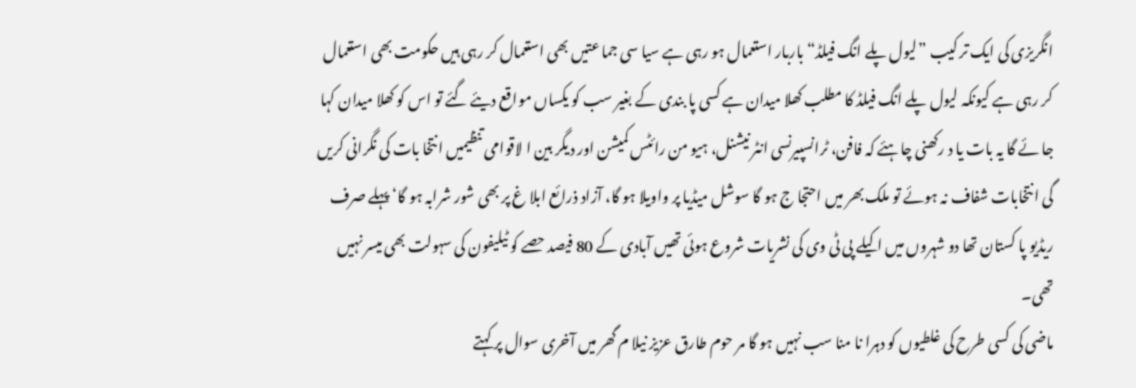انگریزی کی ایک تر کیب ”لیول پلے انگ فیلڈ“ باربار استعمال ہو رہی ہے سیا سی جما عتیں بھی استعمال کر رہی ہیں حکومت بھی استعمال کر رہی ہے کیونکہ لیول پلے انگ فیلڈ کا مطلب کھلا میدان ہے کسی پا بندی کے بغیر سب کو یکساں مواقع دیئے گئے تو اس کو کھلا میدان کہا جا ئے گا یہ بات یا د رکھنی چاہئے کہ فافن، ٹرانسپیرنسی انٹر نیشنل، ہیو من رائٹس کمیشن اور دیگر بین ا لاقوامی تنظیمیں انتخا بات کی نگرانی کریں گی انتخابات شفاف نہ ہوئے تو ملک بھر میں احتجا ج ہو گا سوشل میڈیا پر واویلا ہو گا، آزاد ذرائع ابلا غ پر بھی شور شرابہ ہو گا‘ پہلے صرف ریڈیو پا کستان تھا دو شہروں میں اکیلے پی ٹی وی کی نشریات شروع ہوئی تھیں آبادی کے 80 فیصد حصے کو ٹیلیفون کی سہولت بھی میسر نہیں تھی۔
ماضی کی کسی طرح کی غلطیوں کو دہرا نا منا سب نہیں ہو گا مر حوم طارق عزیز نیلا م گھر میں آخری سوال پر کہتے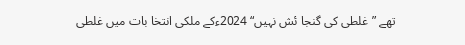تھے ”غلطی کی گنجا ئش نہیں“ 2024ءکے ملکی انتخا بات میں غلطی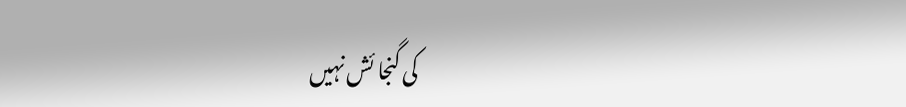کی گنجا ئش نہیں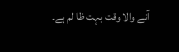آنے والا وقت بہت ظا لم ہے۔